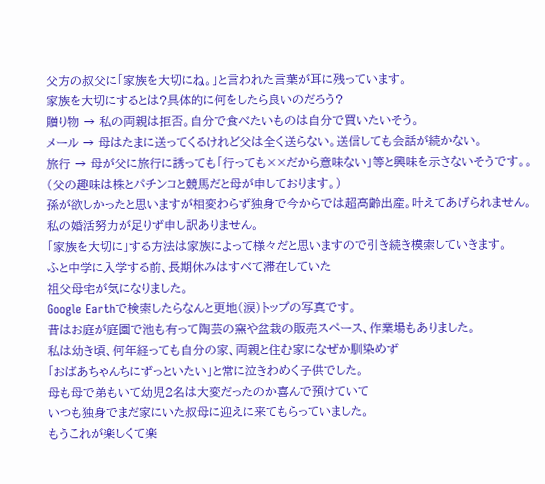父方の叔父に「家族を大切にね。」と言われた言葉が耳に残っています。
家族を大切にするとは?具体的に何をしたら良いのだろう?
贈り物 → 私の両親は拒否。自分で食べたいものは自分で買いたいそう。
メール → 母はたまに送ってくるけれど父は全く送らない。送信しても会話が続かない。
旅行 → 母が父に旅行に誘っても「行っても××だから意味ない」等と興味を示さないそうです。。
(父の趣味は株とパチンコと競馬だと母が申しております。)
孫が欲しかったと思いますが相変わらず独身で今からでは超高齢出産。叶えてあげられません。
私の婚活努力が足りず申し訳ありません。
「家族を大切に」する方法は家族によって様々だと思いますので引き続き模索していきます。
ふと中学に入学する前、長期休みはすべて滞在していた
祖父母宅が気になりました。
Google Earthで検索したらなんと更地(涙)トップの写真です。
昔はお庭が庭園で池も有って陶芸の窯や盆栽の販売スペース、作業場もありました。
私は幼き頃、何年経っても自分の家、両親と住む家になぜか馴染めず
「おばあちゃんちにずっといたい」と常に泣きわめく子供でした。
母も母で弟もいて幼児2名は大変だったのか喜んで預けていて
いつも独身でまだ家にいた叔母に迎えに来てもらっていました。
もうこれが楽しくて楽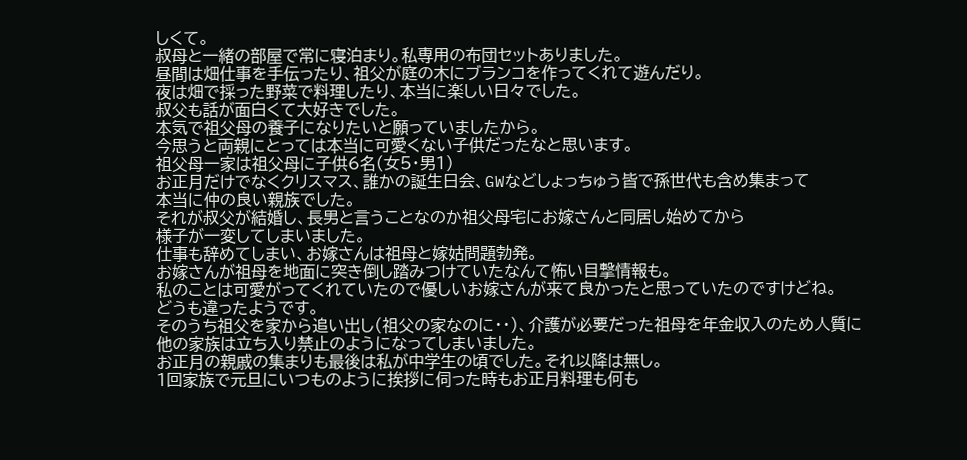しくて。
叔母と一緒の部屋で常に寝泊まり。私専用の布団セットありました。
昼間は畑仕事を手伝ったり、祖父が庭の木にブランコを作ってくれて遊んだり。
夜は畑で採った野菜で料理したり、本当に楽しい日々でした。
叔父も話が面白くて大好きでした。
本気で祖父母の養子になりたいと願っていましたから。
今思うと両親にとっては本当に可愛くない子供だったなと思います。
祖父母一家は祖父母に子供6名(女5・男1)
お正月だけでなくクリスマス、誰かの誕生日会、GWなどしょっちゅう皆で孫世代も含め集まって
本当に仲の良い親族でした。
それが叔父が結婚し、長男と言うことなのか祖父母宅にお嫁さんと同居し始めてから
様子が一変してしまいました。
仕事も辞めてしまい、お嫁さんは祖母と嫁姑問題勃発。
お嫁さんが祖母を地面に突き倒し踏みつけていたなんて怖い目撃情報も。
私のことは可愛がってくれていたので優しいお嫁さんが来て良かったと思っていたのですけどね。
どうも違ったようです。
そのうち祖父を家から追い出し(祖父の家なのに・・)、介護が必要だった祖母を年金収入のため人質に
他の家族は立ち入り禁止のようになってしまいました。
お正月の親戚の集まりも最後は私が中学生の頃でした。それ以降は無し。
1回家族で元旦にいつものように挨拶に伺った時もお正月料理も何も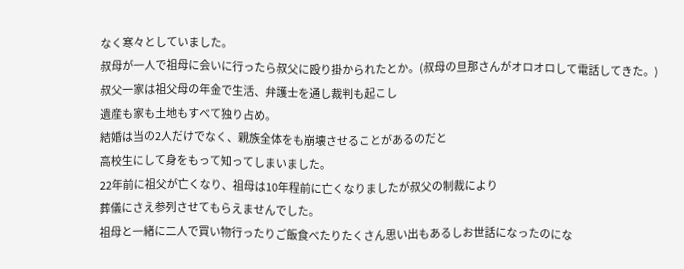なく寒々としていました。
叔母が一人で祖母に会いに行ったら叔父に殴り掛かられたとか。(叔母の旦那さんがオロオロして電話してきた。)
叔父一家は祖父母の年金で生活、弁護士を通し裁判も起こし
遺産も家も土地もすべて独り占め。
結婚は当の2人だけでなく、親族全体をも崩壊させることがあるのだと
高校生にして身をもって知ってしまいました。
22年前に祖父が亡くなり、祖母は10年程前に亡くなりましたが叔父の制裁により
葬儀にさえ参列させてもらえませんでした。
祖母と一緒に二人で買い物行ったりご飯食べたりたくさん思い出もあるしお世話になったのにな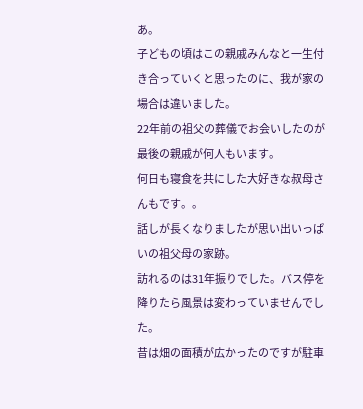あ。
子どもの頃はこの親戚みんなと一生付き合っていくと思ったのに、我が家の場合は違いました。
22年前の祖父の葬儀でお会いしたのが最後の親戚が何人もいます。
何日も寝食を共にした大好きな叔母さんもです。。
話しが長くなりましたが思い出いっぱいの祖父母の家跡。
訪れるのは31年振りでした。バス停を降りたら風景は変わっていませんでした。
昔は畑の面積が広かったのですが駐車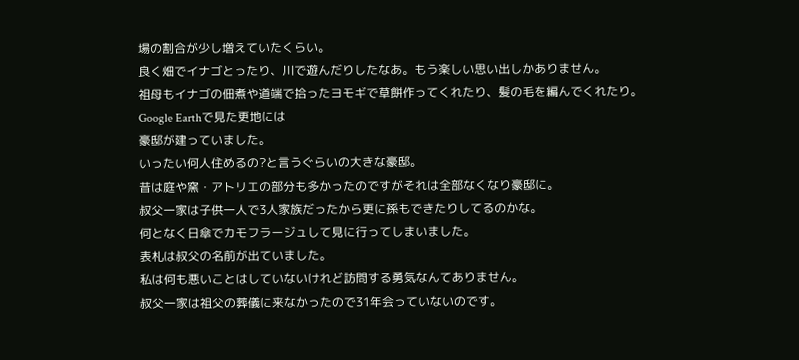場の割合が少し増えていたくらい。
良く畑でイナゴとったり、川で遊んだりしたなあ。もう楽しい思い出しかありません。
祖母もイナゴの佃煮や道端で拾ったヨモギで草餅作ってくれたり、髪の毛を編んでくれたり。
Google Earthで見た更地には
豪邸が建っていました。
いったい何人住めるの?と言うぐらいの大きな豪邸。
昔は庭や窯・アトリエの部分も多かったのですがそれは全部なくなり豪邸に。
叔父一家は子供一人で3人家族だったから更に孫もできたりしてるのかな。
何となく日傘でカモフラージュして見に行ってしまいました。
表札は叔父の名前が出ていました。
私は何も悪いことはしていないけれど訪問する勇気なんてありません。
叔父一家は祖父の葬儀に来なかったので31年会っていないのです。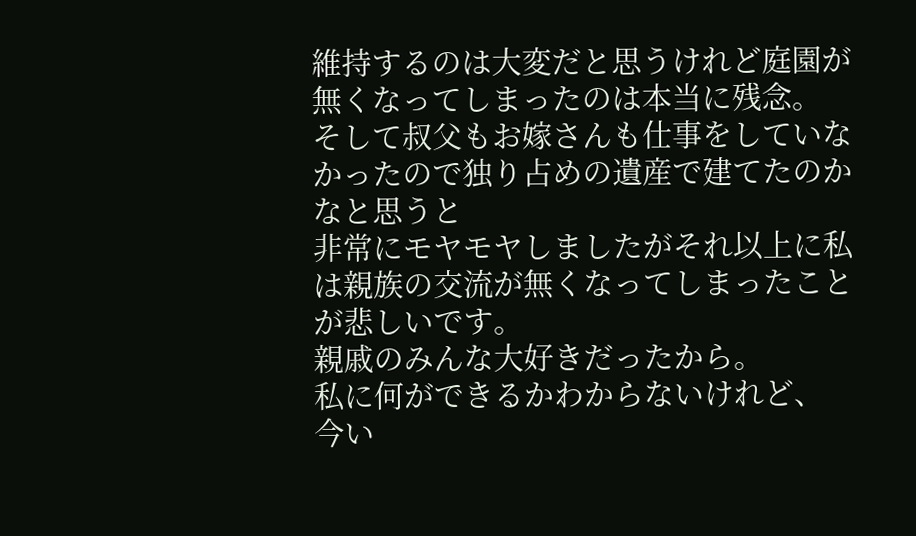維持するのは大変だと思うけれど庭園が無くなってしまったのは本当に残念。
そして叔父もお嫁さんも仕事をしていなかったので独り占めの遺産で建てたのかなと思うと
非常にモヤモヤしましたがそれ以上に私は親族の交流が無くなってしまったことが悲しいです。
親戚のみんな大好きだったから。
私に何ができるかわからないけれど、
今い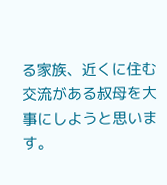る家族、近くに住む交流がある叔母を大事にしようと思います。